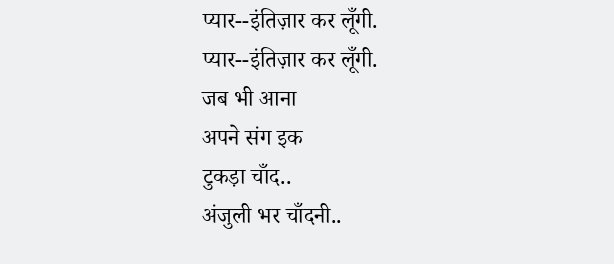प्यार--इंतिज़ार कर लूँगी.
प्यार--इंतिज़ार कर लूँगी.
जब भी आना
अपने संग इक
टुकड़ा चाँद..
अंजुली भर चाँदनी..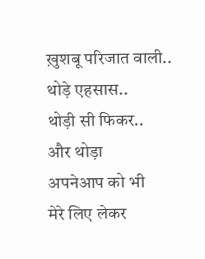ख़ुशबू परिजात वाली..
थोड़े एहसास..
थोड़ी सी फिकर..
और थोड़ा
अपनेआप को भी
मेरे लिए लेकर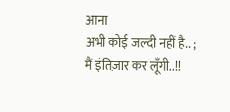आना
अभी कोई जल्दी नहीं है.. ;
मैं इंतिज़ार कर लूँगी..!!